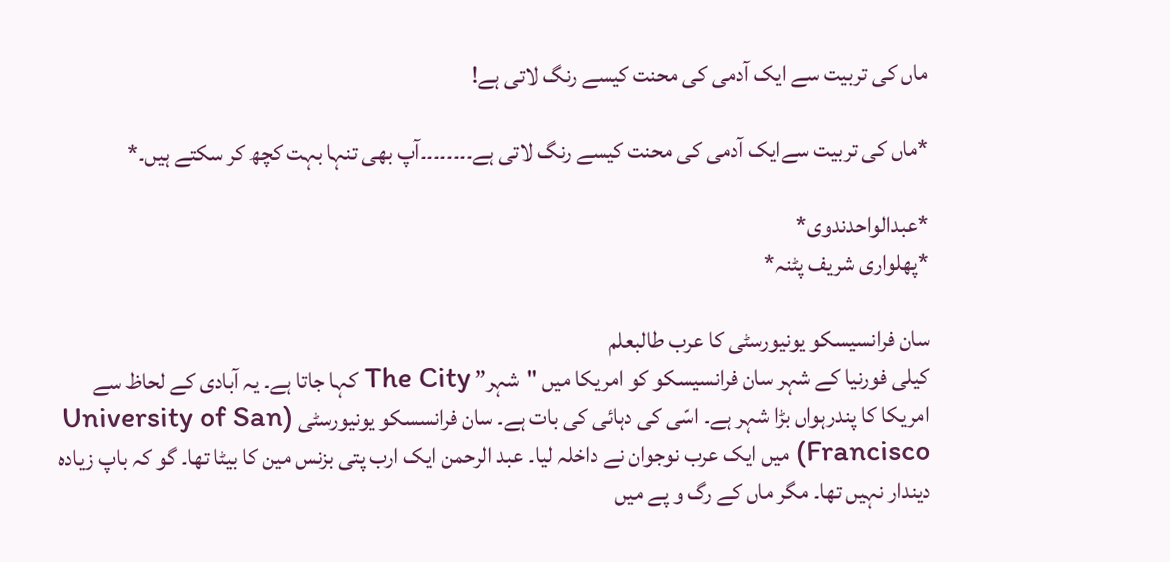ماں کی تربیت سے ایک آدمی کی محنت کیسے رنگ لاتی ہے!

*ماں کی تربیت سےایک آدمی کی محنت کیسے رنگ لاتی ہے۔۔۔۔۔۔۔۔آپ بھی تنہا بہت کچھ کر سکتے ہیں۔*

*عبدالواحدندوی*
*پھلواری شریف پٹنہ*

سان فرانسیسکو یونیورسٹی کا عرب طالبعلم
کیلی فورنیا کے شہر سان فرانسیسکو کو امریکا میں "شہر” The City کہا جاتا ہے۔ یہ آبادی کے لحاظ سے امریکا کا پندرہواں بڑا شہر ہے۔ اسّی کی دہائی کی بات ہے۔ سان فرانسسکو یونیورسٹی (University of San Francisco) میں ایک عرب نوجوان نے داخلہ لیا۔ عبد الرحمن ایک ارب پتی بزنس مین کا بیٹا تھا۔ گو کہ باپ زیادہ دیندار نہیں تھا۔ مگر ماں کے رگ و پے میں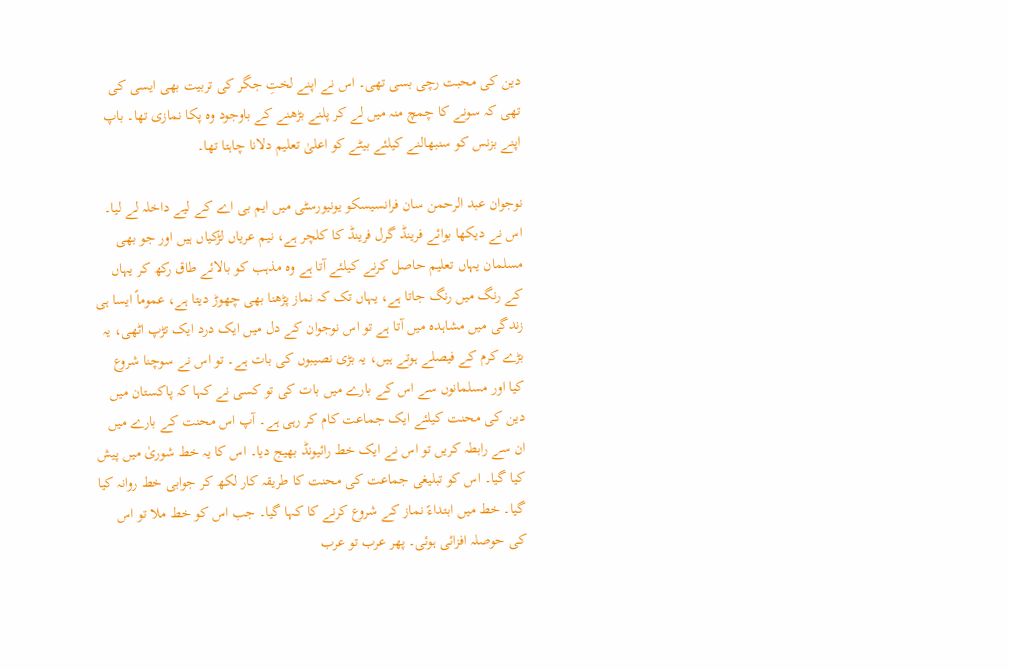دین کی محبت رچی بسی تھی۔ اس نے اپنے لختِ جگر کی تربیت بھی ایسی کی تھی کہ سونے کا چمچ منہ میں لے کر پلنے بڑھنے کے باوجود وہ پکا نمازی تھا۔ باپ اپنے بزنس کو سنبھالنے کیلئے بیٹے کو اعلیٰ تعلیم دلانا چاہتا تھا۔

نوجوان عبد الرحمن سان فرانسیسکو یونیورسٹی میں ایم بی اے کے لیے داخلہ لے لیا۔ اس نے دیکھا بوائے فرینڈ گرل فرینڈ کا کلچر ہے، نیم عریاں لڑکیاں ہیں اور جو بھی مسلمان یہاں تعلیم حاصل کرنے کیلئے آتا ہے وہ مذہب کو بالائے طاق رکھ کر یہاں کے رنگ میں رنگ جاتا ہے، یہاں تک کہ نماز پڑھنا بھی چھوڑ دیتا ہے، عموماً ایسا ہی زندگی میں مشاہدہ میں آتا ہے تو اس نوجوان کے دل میں ایک درد ایک تڑپ اٹھی، یہ بڑے کرم کے فیصلے ہوتے ہیں، یہ بڑی نصیبوں کی بات ہے۔ تو اس نے سوچنا شروع کیا اور مسلمانوں سے اس کے بارے میں بات کی تو کسی نے کہا کہ پاکستان میں دین کی محنت کیلئے ایک جماعت کام کر رہی ہے۔ آپ اس محنت کے بارے میں ان سے رابطہ کریں تو اس نے ایک خط رائیونڈ بھیج دیا۔ اس کا یہ خط شوریٰ میں پیش کیا گیا۔ اس کو تبلیغی جماعت کی محنت کا طریقہ کار لکھ کر جوابی خط روانہ کیا گیا۔ خط میں ابتداءً نماز کے شروع کرنے کا کہا گیا۔ جب اس کو خط ملا تو اس کی حوصلہ افزائی ہوئی۔ پھر عرب تو عرب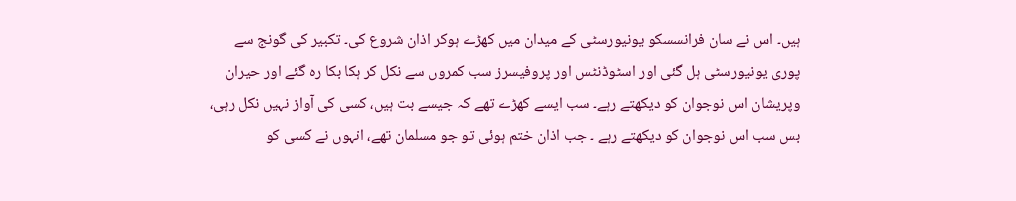ہیں۔ اس نے سان فرانسسکو یونیورسٹی کے میدان میں کھڑے ہوکر اذان شروع کی۔ تکبیر کی گونج سے پوری یونیورسٹی ہل گئی اور اسٹوڈنٹس اور پروفیسرز سب کمروں سے نکل کر ہکا بکا رہ گئے اور حیران وپریشان اس نوجوان کو دیکھتے رہے۔ سب ایسے کھڑے تھے کہ جیسے بت ہیں، کسی کی آواز نہیں نکل رہی، بس سب اس نوجوان کو دیکھتے رہے ۔ جب اذان ختم ہوئی تو جو مسلمان تھے، انہوں نے کسی کو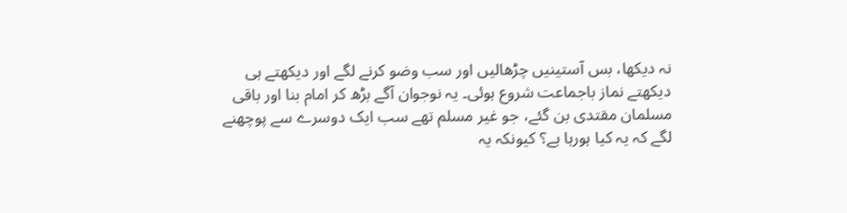نہ دیکھا، بس آستینیں چڑھالیں اور سب وضو کرنے لگے اور دیکھتے ہی دیکھتے نماز باجماعت شروع ہوئی۔ یہ نوجوان آگے بڑھ کر امام بنا اور باقی مسلمان مقتدی بن گئے، جو غیر مسلم تھے سب ایک دوسرے سے پوچھنے لگے کہ یہ کیا ہورہا ہے؟ کیونکہ یہ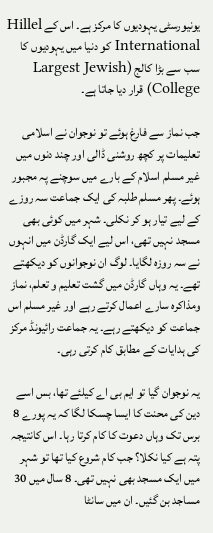یونیورسٹی یہودیوں کا مرکز ہے۔ اس کے Hillel International کو دنیا میں یہودیوں کا سب سے بڑا کالج (Largest Jewish College) قرار دیا جاتا ہے۔

جب نماز سے فارغ ہوئے تو نوجوان نے اسلامی تعلیمات پر کچھ روشنی ڈالی اور چند دنوں میں غیر مسلم اسلام کے بارے میں سوچنے پہ مجبور ہوئے۔ پھر مسلم طلبہ کی ایک جماعت سہ روزے کے لیے تیار ہو کر نکلی۔ شہر میں کوئی بھی مسجد نہیں تھی، اس لیے ایک گارڈن میں انہوں نے سہ روزہ لگایا۔ لوگ ان نوجوانوں کو دیکھتے تھے۔ یہ وہاں گارڈن میں گشت تعلیم و تعلم، نماز ومذاکرہ سارے اعمال کرتے رہے اور غیر مسلم اس جماعت کو دیکھتے رہے۔ یہ جماعت رائیونڈ مرکز کی ہدایات کے مطابق کام کرتی رہی۔

یہ نوجوان گیا تو ایم بی اے کیلئے تھا، بس اسے دین کی محنت کا ایسا چسکا لگا کہ یہ پورے 8 برس تک وہاں دعوت کا کام کرتا رہا۔ اس کانتیجہ پتہ ہے کیا نکلا؟ جب کام شروع کیا تھا تو شہر میں ایک مسجد بھی نہیں تھی۔ 8 سال میں 30 مساجد بن گئیں۔ ان میں سانٹا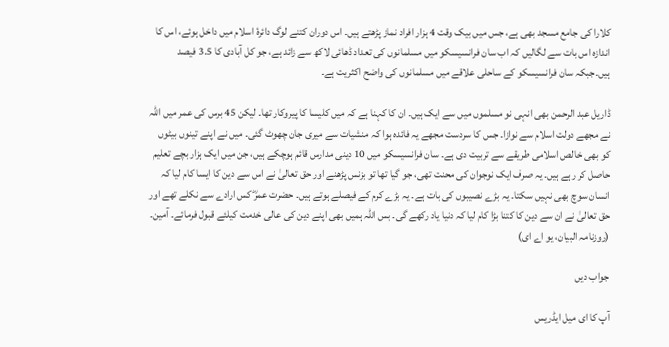کلارا کی جامع مسجد بھی ہے، جس میں بیک وقت 4 ہزار افراد نماز پڑھتے ہیں۔ اس دوران کتنے لوگ دائرۂ اسلام میں داخل ہوئے، اس کا اندازہ اس بات سے لگالیں کہ اب سان فرانسیسکو میں مسلمانوں کی تعداد ڈھائی لاکھ سے زائد ہے، جو کل آبادی کا 3.5 فیصد ہیں۔جبکہ سان فرانسیسکو کے ساحلی علاقے میں مسلمانوں کی واضح اکثریت ہے۔

ڈاریل عبد الرحمن بھی انہی نو مسلموں میں سے ایک ہیں۔ ان کا کہنا ہے کہ میں کلیسا کا پیروکار تھا۔ لیکن 45 برس کی عمر میں اللہ نے مجھے دولت اسلام سے نوازا۔ جس کا سردست مجھے یہ فائدہ ہوا کہ منشیات سے میری جان چھوٹ گئی۔ میں نے اپنے تینوں بیٹوں کو بھی خالص اسلامی طریقے سے تربیت دی ہے۔ سان فرانسیسکو میں 10 دینی مدارس قائم ہوچکے ہیں، جن میں ایک ہزار بچے تعلیم حاصل کر رہے ہیں۔ یہ صرف ایک نوجوان کی محنت تھی، جو گیا تھا تو بزنس پڑھنے اور حق تعالیٰ نے اس سے دین کا ایسا کام لیا کہ انسان سوچ بھی نہیں سکتا۔ یہ بڑے نصیبوں کی بات ہے۔ یہ بڑے کرم کے فیصلے ہوتے ہیں۔ حضرت عمرؓ کس ارادے سے نکلے تھے اور حق تعالیٰ نے ان سے دین کا کتنا بڑا کام لیا کہ دنیا یاد رکھے گی۔ بس اللہ ہمیں بھی اپنے دین کی عالی خدمت کیلئے قبول فرمائے۔ آمین۔ (روزنامہ البیان، یو اے ای)

جواب دیں

آپ کا ای میل ایڈریس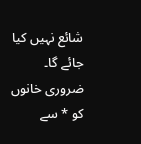شائع نہیں کیا جائے گا۔ ضروری خانوں کو * سے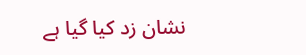نشان زد کیا گیا ہے